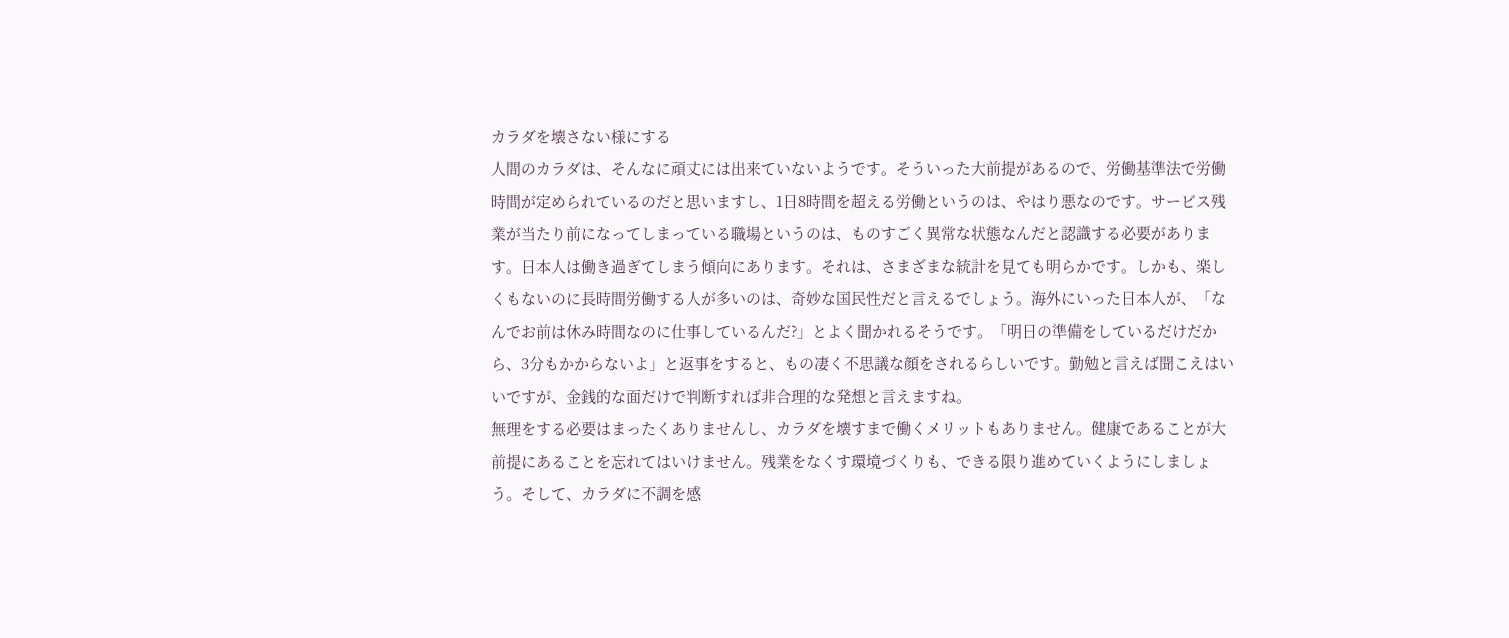カラダを壊さない様にする
人間のカラダは、そんなに頑丈には出来ていないようです。そういった大前提があるので、労働基準法で労働時間が定められているのだと思いますし、1日8時間を超える労働というのは、やはり悪なのです。サービス残業が当たり前になってしまっている職場というのは、ものすごく異常な状態なんだと認識する必要があります。日本人は働き過ぎてしまう傾向にあります。それは、さまざまな統計を見ても明らかです。しかも、楽しくもないのに長時間労働する人が多いのは、奇妙な国民性だと言えるでしょう。海外にいった日本人が、「なんでお前は休み時間なのに仕事しているんだ?」とよく聞かれるそうです。「明日の準備をしているだけだから、3分もかからないよ」と返事をすると、もの凄く不思議な顔をされるらしいです。勤勉と言えば聞こえはいいですが、金銭的な面だけで判断すれば非合理的な発想と言えますね。
無理をする必要はまったくありませんし、カラダを壊すまで働くメリットもありません。健康であることが大前提にあることを忘れてはいけません。残業をなくす環境づくりも、できる限り進めていくようにしましょう。そして、カラダに不調を感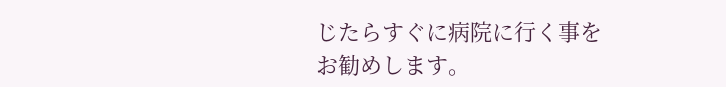じたらすぐに病院に行く事をお勧めします。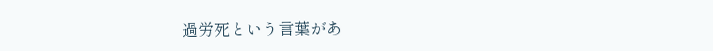過労死という言葉があ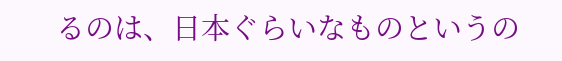るのは、日本ぐらいなものというの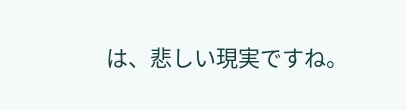は、悲しい現実ですね。